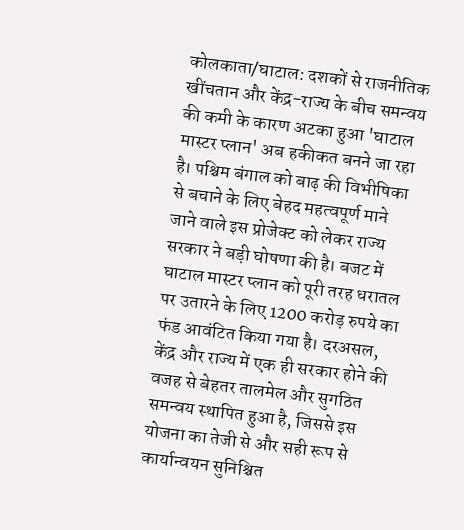कोलकाता/घाटाल: दशकों से राजनीतिक खींचतान और केंद्र-राज्य के बीच समन्वय की कमी के कारण अटका हुआ 'घाटाल मास्टर प्लान' अब हकीकत बनने जा रहा है। पश्चिम बंगाल को बाढ़ की विभीषिका से बचाने के लिए बेहद महत्वपूर्ण माने जाने वाले इस प्रोजेक्ट को लेकर राज्य सरकार ने बड़ी घोषणा की है। बजट में घाटाल मास्टर प्लान को पूरी तरह धरातल पर उतारने के लिए 1200 करोड़ रुपये का फंड आवंटित किया गया है। दरअसल, केंद्र और राज्य में एक ही सरकार होने की वजह से बेहतर तालमेल और सुगठित समन्वय स्थापित हुआ है, जिससे इस योजना का तेजी से और सही रूप से कार्यान्वयन सुनिश्चित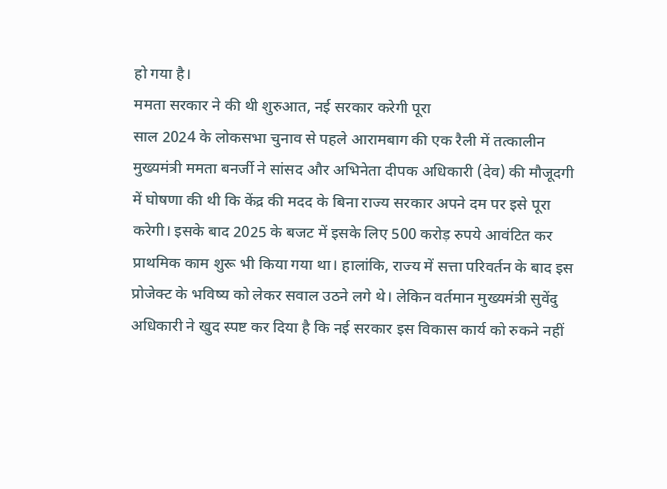हो गया है।
ममता सरकार ने की थी शुरुआत, नई सरकार करेगी पूरा
साल 2024 के लोकसभा चुनाव से पहले आरामबाग की एक रैली में तत्कालीन मुख्यमंत्री ममता बनर्जी ने सांसद और अभिनेता दीपक अधिकारी (देव) की मौजूदगी में घोषणा की थी कि केंद्र की मदद के बिना राज्य सरकार अपने दम पर इसे पूरा करेगी। इसके बाद 2025 के बजट में इसके लिए 500 करोड़ रुपये आवंटित कर प्राथमिक काम शुरू भी किया गया था। हालांकि, राज्य में सत्ता परिवर्तन के बाद इस प्रोजेक्ट के भविष्य को लेकर सवाल उठने लगे थे। लेकिन वर्तमान मुख्यमंत्री सुवेंदु अधिकारी ने खुद स्पष्ट कर दिया है कि नई सरकार इस विकास कार्य को रुकने नहीं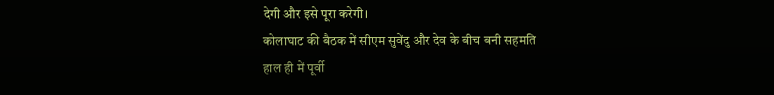देगी और इसे पूरा करेगी।
कोलाघाट की बैठक में सीएम सुवेंदु और देव के बीच बनी सहमति
हाल ही में पूर्वी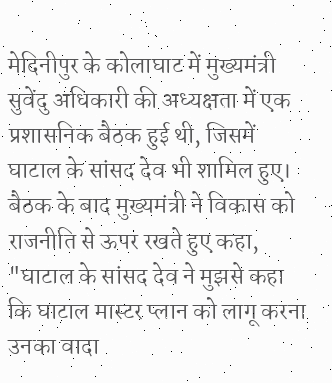मेदिनीपुर के कोलाघाट में मुख्यमंत्री सुवेंदु अधिकारी की अध्यक्षता में एक प्रशासनिक बैठक हुई थी, जिसमें घाटाल के सांसद देव भी शामिल हुए। बैठक के बाद मुख्यमंत्री ने विकास को राजनीति से ऊपर रखते हुए कहा, "घाटाल के सांसद देव ने मुझसे कहा कि घाटाल मास्टर प्लान को लागू करना उनका वादा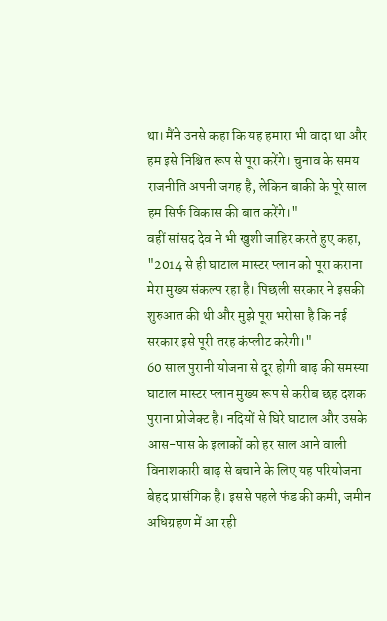था। मैंने उनसे कहा कि यह हमारा भी वादा था और हम इसे निश्चित रूप से पूरा करेंगे। चुनाव के समय राजनीति अपनी जगह है, लेकिन बाकी के पूरे साल हम सिर्फ विकास की बात करेंगे।"
वहीं सांसद देव ने भी खुशी जाहिर करते हुए कहा, "2014 से ही घाटाल मास्टर प्लान को पूरा कराना मेरा मुख्य संकल्प रहा है। पिछली सरकार ने इसकी शुरुआत की थी और मुझे पूरा भरोसा है कि नई सरकार इसे पूरी तरह कंप्लीट करेगी।"
60 साल पुरानी योजना से दूर होगी बाढ़ की समस्या
घाटाल मास्टर प्लान मुख्य रूप से करीब छह दशक पुराना प्रोजेक्ट है। नदियों से घिरे घाटाल और उसके आस-पास के इलाकों को हर साल आने वाली विनाशकारी बाढ़ से बचाने के लिए यह परियोजना बेहद प्रासंगिक है। इससे पहले फंड की कमी, जमीन अधिग्रहण में आ रही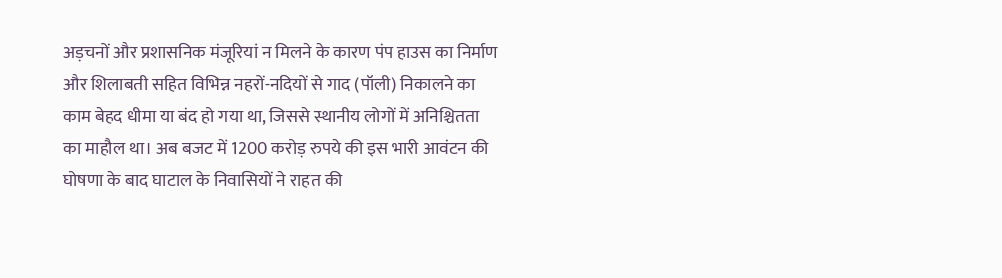अड़चनों और प्रशासनिक मंजूरियां न मिलने के कारण पंप हाउस का निर्माण और शिलाबती सहित विभिन्न नहरों-नदियों से गाद (पॉली) निकालने का काम बेहद धीमा या बंद हो गया था, जिससे स्थानीय लोगों में अनिश्चितता का माहौल था। अब बजट में 1200 करोड़ रुपये की इस भारी आवंटन की घोषणा के बाद घाटाल के निवासियों ने राहत की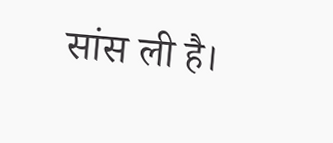सांस ली है।